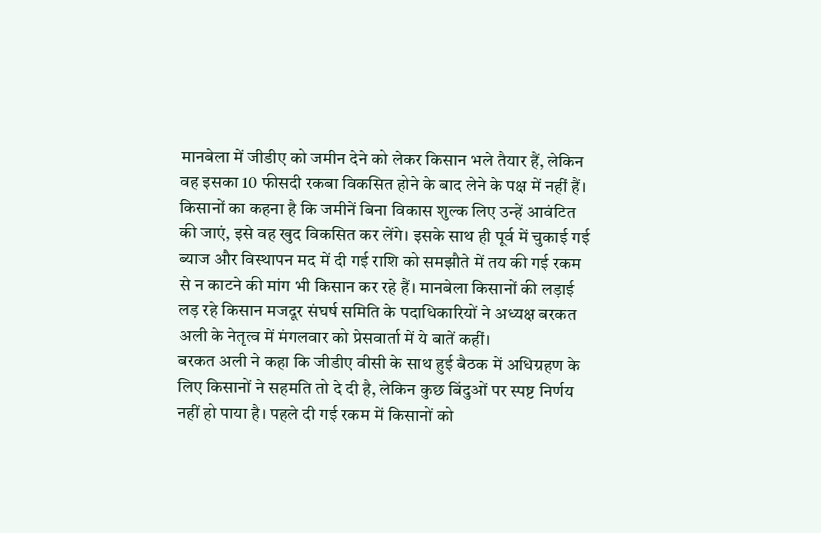मानबेला में जीडीए को जमीन देने को लेकर किसान भले तैयार हैं, लेकिन वह इसका 10 फीसदी रकबा विकसित होने के बाद लेने के पक्ष में नहीं हैं। किसानों का कहना है कि जमीनें बिना विकास शुल्क लिए उन्हें आवंटित की जाएं, इसे वह खुद विकसित कर लेंगे। इसके साथ ही पूर्व में चुकाई गई ब्याज और विस्थापन मद में दी गई राशि को समझौते में तय की गई रकम से न काटने की मांग भी किसान कर रहे हैं। मानबेला किसानों की लड़ाई लड़ रहे किसान मजदूर संघर्ष समिति के पदाधिकारियों ने अध्यक्ष बरकत अली के नेतृत्व में मंगलवार को प्रेसवार्ता में ये बातें कहीं।
बरकत अली ने कहा कि जीडीए वीसी के साथ हुई बैठक में अधिग्रहण के लिए किसानों ने सहमति तो दे दी है, लेकिन कुछ बिंदुओं पर स्पष्ट निर्णय नहीं हो पाया है। पहले दी गई रकम में किसानों को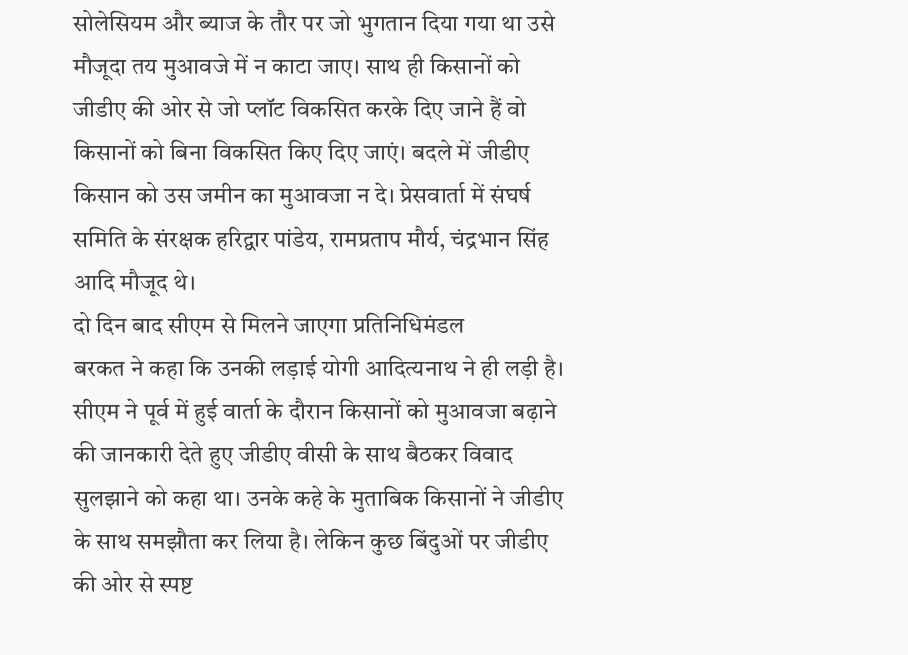सोलेसियम और ब्याज के तौर पर जो भुगतान दिया गया था उसे मौजूदा तय मुआवजे में न काटा जाए। साथ ही किसानों को जीडीए की ओर से जो प्लॉट विकसित करके दिए जाने हैं वो किसानों को बिना विकसित किए दिए जाएं। बदले में जीडीए किसान को उस जमीन का मुआवजा न दे। प्रेसवार्ता में संघर्ष समिति के संरक्षक हरिद्वार पांडेय, रामप्रताप मौर्य, चंद्रभान सिंह आदि मौजूद थे।
दो दिन बाद सीएम से मिलने जाएगा प्रतिनिधिमंडल
बरकत ने कहा कि उनकी लड़ाई योगी आदित्यनाथ ने ही लड़ी है। सीएम ने पूर्व में हुई वार्ता के दौरान किसानों को मुआवजा बढ़ाने की जानकारी देते हुए जीडीए वीसी के साथ बैठकर विवाद सुलझाने को कहा था। उनके कहे के मुताबिक किसानों ने जीडीए के साथ समझौता कर लिया है। लेकिन कुछ बिंदुओं पर जीडीए की ओर से स्पष्ट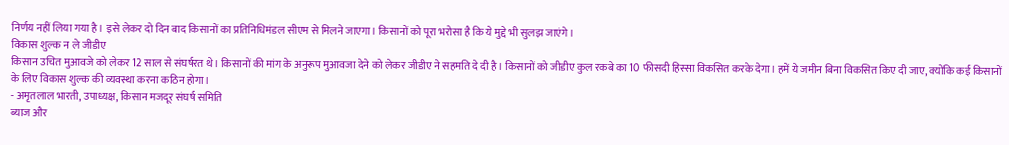निर्णय नहीं लिया गया है। इसे लेकर दो दिन बाद किसानों का प्रतिनिधिमंडल सीएम से मिलने जाएगा। किसानों को पूरा भरोसा है कि ये मुद्दे भी सुलझ जाएंगे।
विकास शुल्क न ले जीडीए
किसान उचित मुआवजे को लेकर 12 साल से संघर्षरत थे। किसानों की मांग के अनुरूप मुआवजा देने को लेकर जीडीए ने सहमति दे दी है। किसानों को जीडीए कुल रकबे का 10 फीसदी हिस्सा विकसित करके देगा। हमें ये जमीन बिना विकसित किए दी जाए, क्योंकि कई किसानों के लिए विकास शुल्क की व्यवस्था करना कठिन होगा।
- अमृतलाल भारती, उपाध्यक्ष, किसान मजदूर संघर्ष समिति
ब्याज और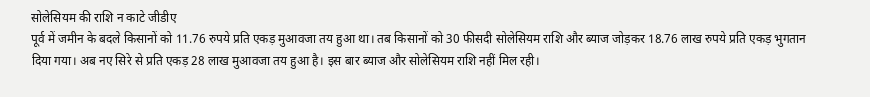सोलेसियम की राशि न काटे जीडीए
पूर्व में जमीन के बदले किसानों को 11.76 रुपये प्रति एकड़ मुआवजा तय हुआ था। तब किसानों को 30 फीसदी सोलेसियम राशि और ब्याज जोड़कर 18.76 लाख रुपये प्रति एकड़ भुगतान दिया गया। अब नए सिरे से प्रति एकड़ 28 लाख मुआवजा तय हुआ है। इस बार ब्याज और सोलेसियम राशि नहीं मिल रही।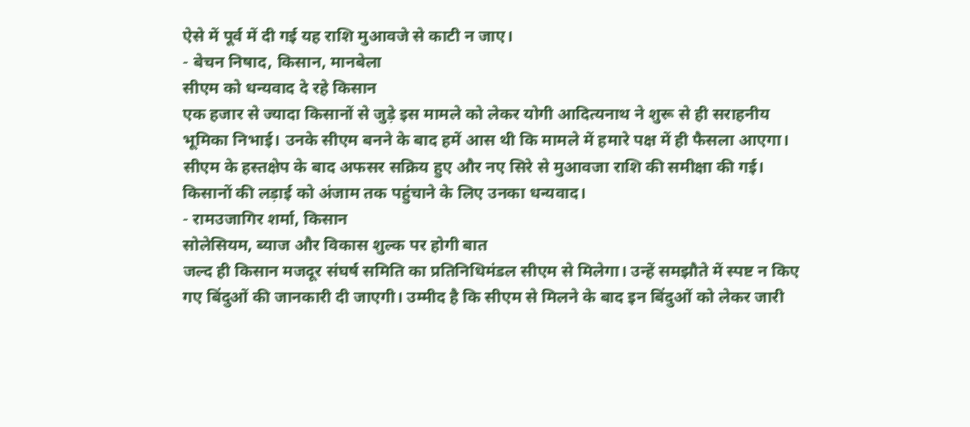ऐसे में पूर्व में दी गई यह राशि मुआवजे से काटी न जाए।
- बेचन निषाद, किसान, मानबेला
सीएम को धन्यवाद दे रहे किसान
एक हजार से ज्यादा किसानों से जुड़े इस मामले को लेकर योगी आदित्यनाथ ने शुरू से ही सराहनीय भूमिका निभाई। उनके सीएम बनने के बाद हमें आस थी कि मामले में हमारे पक्ष में ही फैसला आएगा। सीएम के हस्तक्षेप के बाद अफसर सक्रिय हुए और नए सिरे से मुआवजा राशि की समीक्षा की गई। किसानों की लड़ाई को अंजाम तक पहुंचाने के लिए उनका धन्यवाद।
- रामउजागिर शर्मा, किसान
सोलेसियम, ब्याज और विकास शुल्क पर होगी बात
जल्द ही किसान मजदूर संघर्ष समिति का प्रतिनिधिमंडल सीएम से मिलेगा। उन्हें समझौते में स्पष्ट न किए गए बिंदुओं की जानकारी दी जाएगी। उम्मीद है कि सीएम से मिलने के बाद इन बिंदुओं को लेकर जारी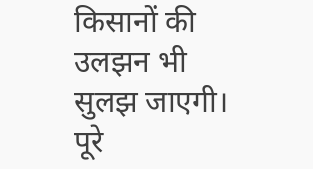किसानों की उलझन भी सुलझ जाएगी। पूरे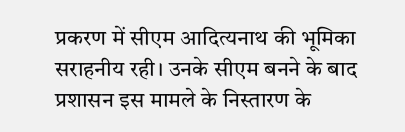प्रकरण में सीएम आदित्यनाथ की भूमिका सराहनीय रही। उनके सीएम बनने के बाद प्रशासन इस मामले के निस्तारण के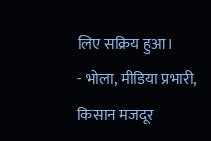लिए सक्रिय हुआ।
- भोला, मीडिया प्रभारी, किसान मजदूर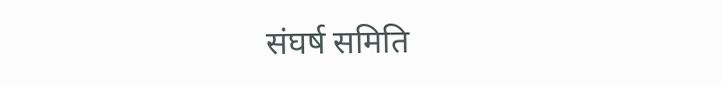संघर्ष समिति